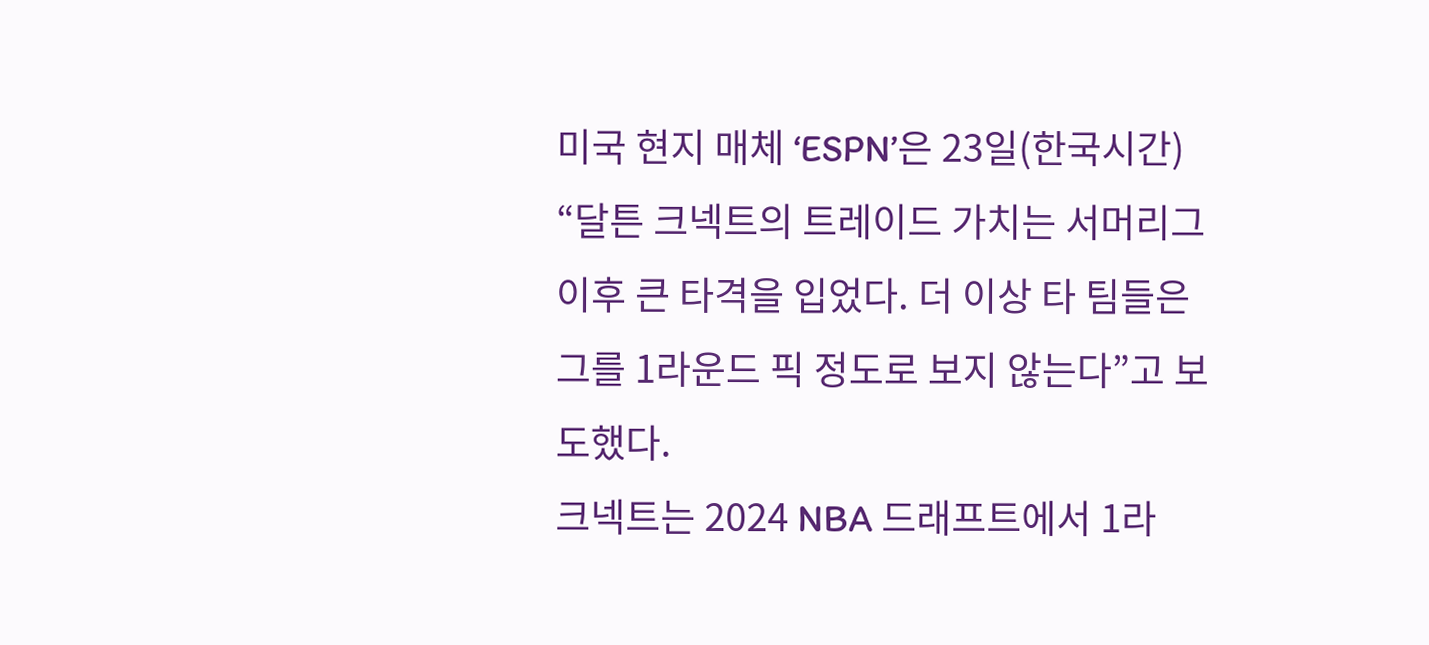미국 현지 매체 ‘ESPN’은 23일(한국시간) “달튼 크넥트의 트레이드 가치는 서머리그 이후 큰 타격을 입었다. 더 이상 타 팀들은 그를 1라운드 픽 정도로 보지 않는다”고 보도했다.
크넥트는 2024 NBA 드래프트에서 1라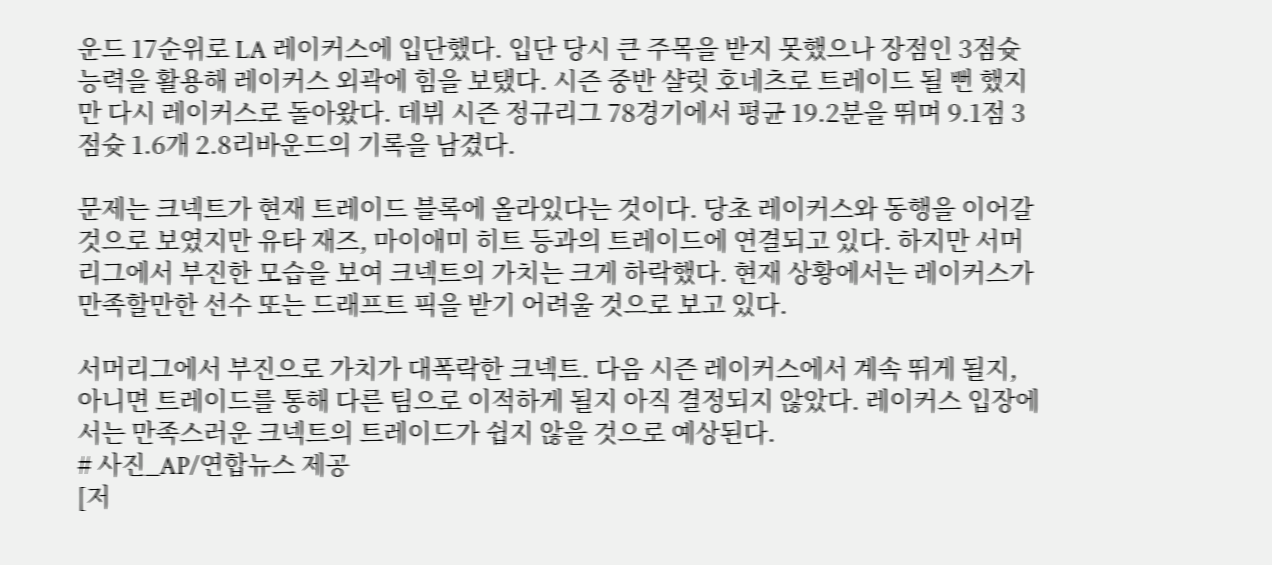운드 17순위로 LA 레이커스에 입단했다. 입단 당시 큰 주목을 받지 못했으나 장점인 3점슛 능력을 활용해 레이커스 외곽에 힘을 보탰다. 시즌 중반 샬럿 호네츠로 트레이드 될 뻔 했지만 다시 레이커스로 돌아왔다. 데뷔 시즌 정규리그 78경기에서 평균 19.2분을 뛰며 9.1점 3점슛 1.6개 2.8리바운드의 기록을 남겼다.

문제는 크넥트가 현재 트레이드 블록에 올라있다는 것이다. 당초 레이커스와 동행을 이어갈 것으로 보였지만 유타 재즈, 마이애미 히트 등과의 트레이드에 연결되고 있다. 하지만 서머리그에서 부진한 모습을 보여 크넥트의 가치는 크게 하락했다. 현재 상황에서는 레이커스가 만족할만한 선수 또는 드래프트 픽을 받기 어려울 것으로 보고 있다.

서머리그에서 부진으로 가치가 대폭락한 크넥트. 다음 시즌 레이커스에서 계속 뛰게 될지, 아니면 트레이드를 통해 다른 팀으로 이적하게 될지 아직 결정되지 않았다. 레이커스 입장에서는 만족스러운 크넥트의 트레이드가 쉽지 않을 것으로 예상된다.
# 사진_AP/연합뉴스 제공
[저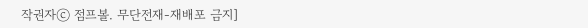작권자ⓒ 점프볼. 무단전재-재배포 금지]